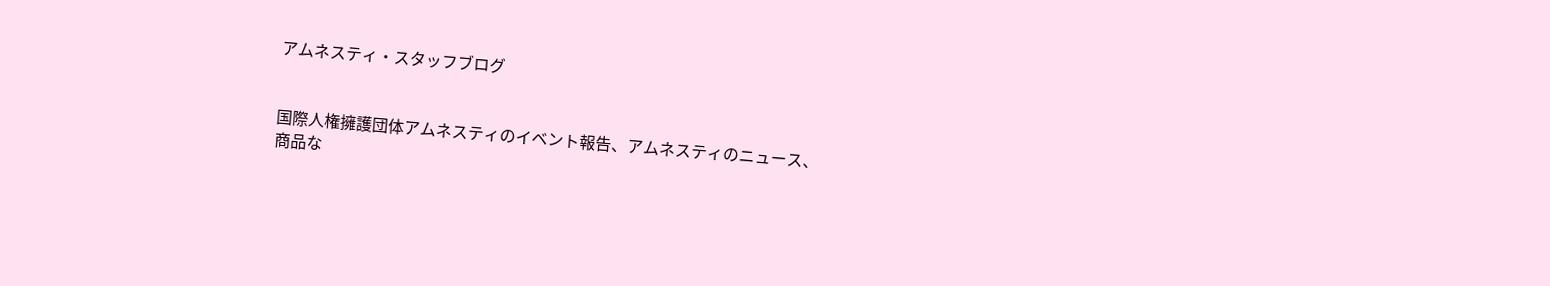アムネスティ・スタッフブログ


国際人権擁護団体アムネスティのイベント報告、アムネスティのニュース、
商品な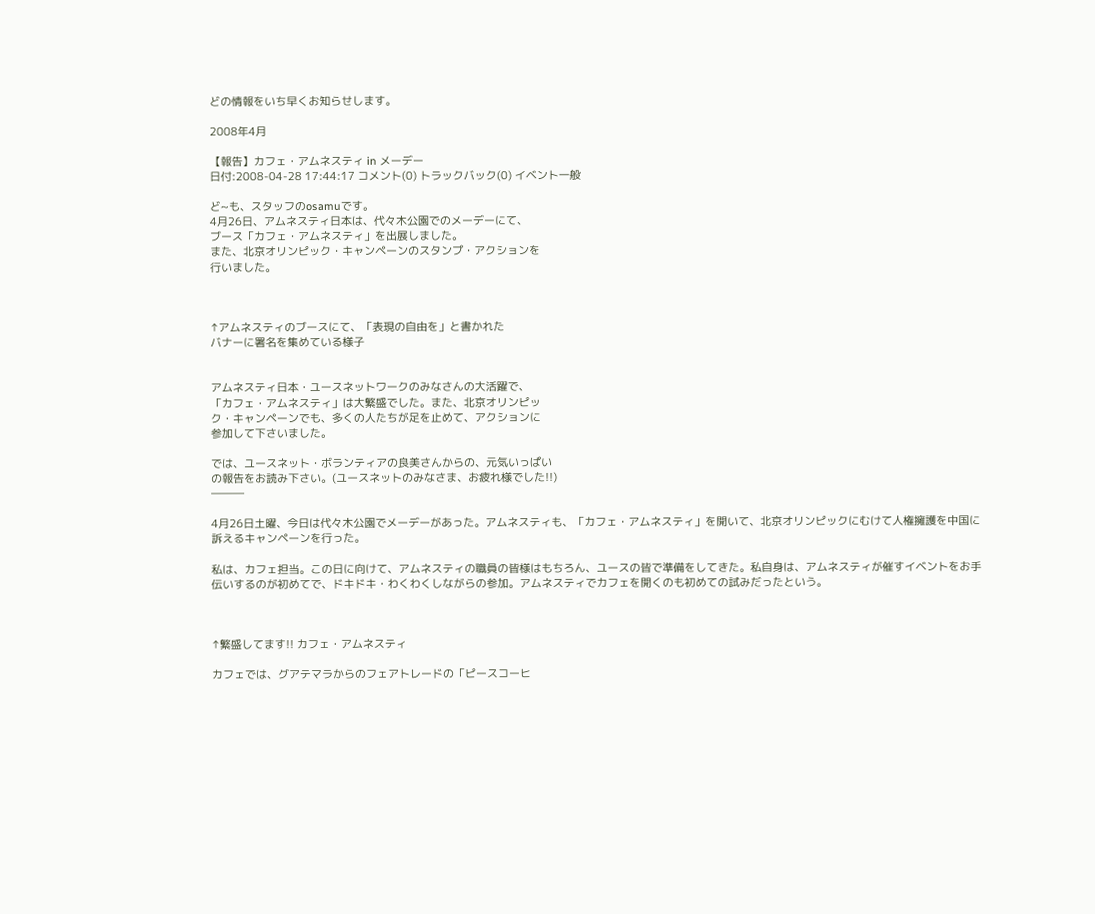どの情報をいち早くお知らせします。

2008年4月

【報告】カフェ・アムネスティ in メーデー
日付:2008-04-28 17:44:17 コメント(0) トラックバック(0) イベント一般

ど~も、スタッフのosamuです。
4月26日、アムネスティ日本は、代々木公園でのメーデーにて、
ブース「カフェ・アムネスティ」を出展しました。
また、北京オリンピック・キャンペーンのスタンプ・アクションを
行いました。



↑アムネスティのブースにて、「表現の自由を」と書かれた
バナーに署名を集めている様子


アムネスティ日本・ユースネットワークのみなさんの大活躍で、
「カフェ・アムネスティ」は大繁盛でした。また、北京オリンピッ
ク・キャンペーンでも、多くの人たちが足を止めて、アクションに
参加して下さいました。

では、ユースネット・ボランティアの良美さんからの、元気いっぱい
の報告をお読み下さい。(ユースネットのみなさま、お疲れ様でした!!)
―――

4月26日土曜、今日は代々木公園でメーデーがあった。アムネスティも、「カフェ・アムネスティ」を開いて、北京オリンピックにむけて人権擁護を中国に訴えるキャンペーンを行った。

私は、カフェ担当。この日に向けて、アムネスティの職員の皆様はもちろん、ユースの皆で準備をしてきた。私自身は、アムネスティが催すイベントをお手伝いするのが初めてで、ドキドキ・わくわくしながらの参加。アムネスティでカフェを開くのも初めての試みだったという。



↑繁盛してます!! カフェ・アムネスティ

カフェでは、グアテマラからのフェアトレードの「ピースコーヒ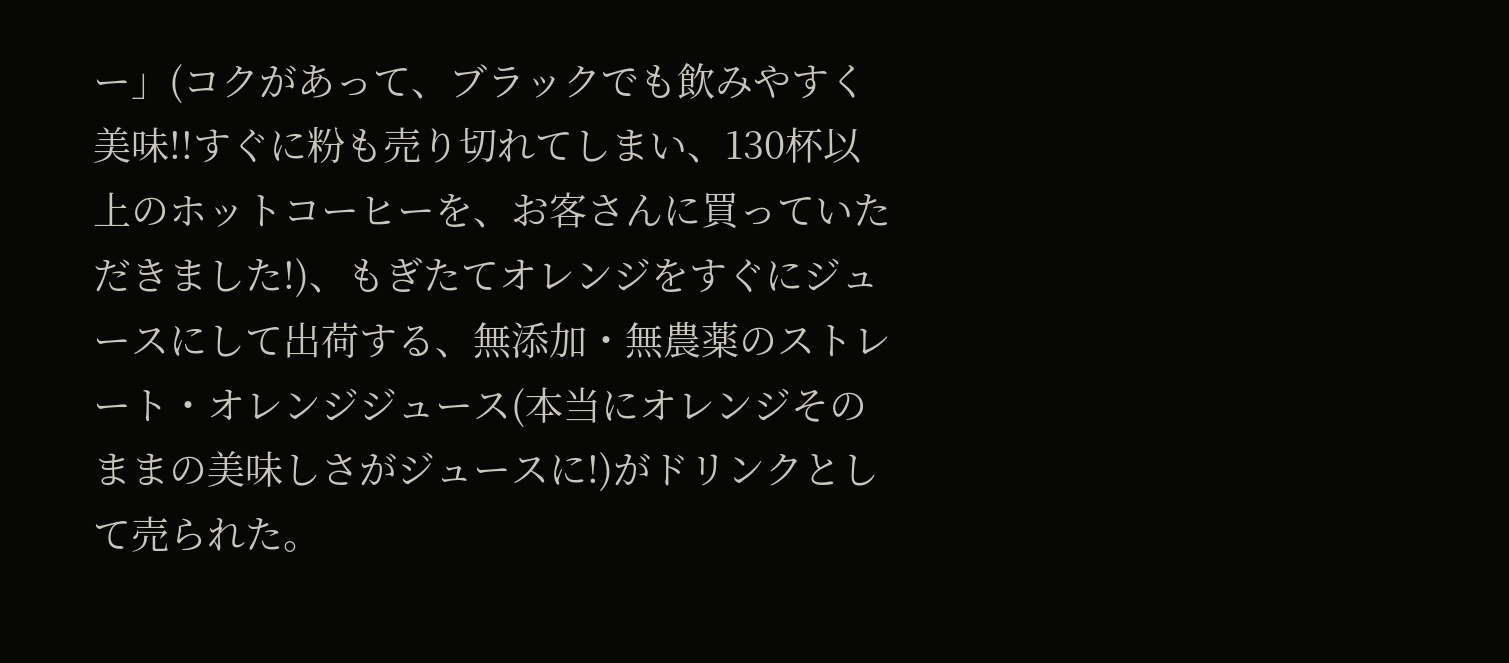ー」(コクがあって、ブラックでも飲みやすく美味!!すぐに粉も売り切れてしまい、130杯以上のホットコーヒーを、お客さんに買っていただきました!)、もぎたてオレンジをすぐにジュースにして出荷する、無添加・無農薬のストレート・オレンジジュース(本当にオレンジそのままの美味しさがジュースに!)がドリンクとして売られた。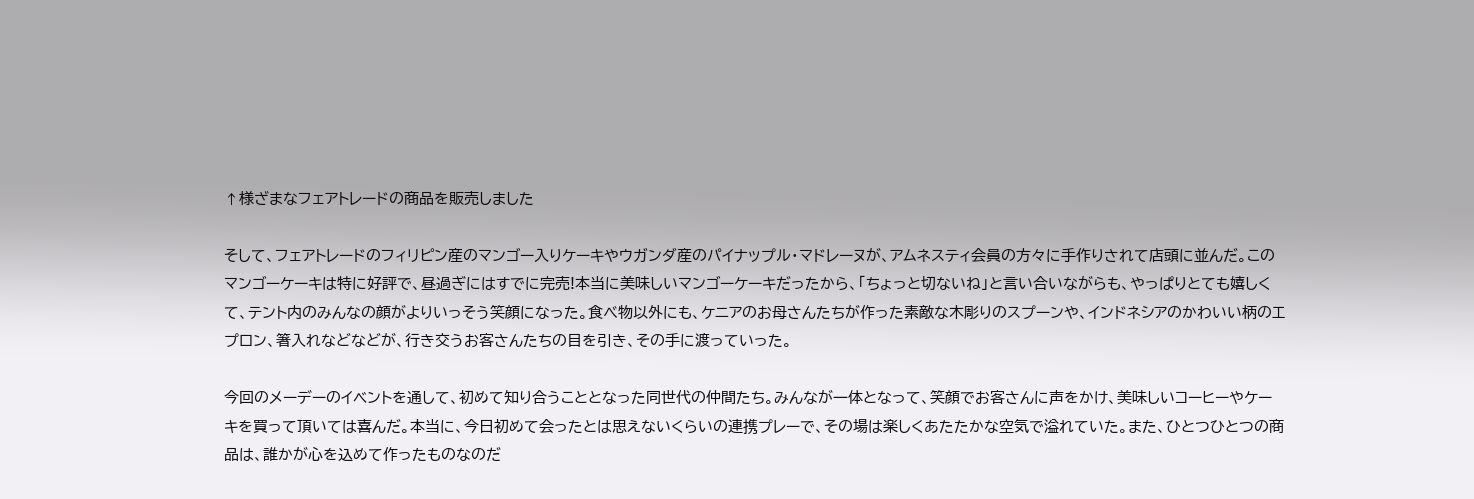↑様ざまなフェアトレードの商品を販売しました

そして、フェアトレードのフィリピン産のマンゴー入りケーキやウガンダ産のパイナップル・マドレーヌが、アムネスティ会員の方々に手作りされて店頭に並んだ。このマンゴーケーキは特に好評で、昼過ぎにはすでに完売!本当に美味しいマンゴーケーキだったから、「ちょっと切ないね」と言い合いながらも、やっぱりとても嬉しくて、テント内のみんなの顔がよりいっそう笑顔になった。食べ物以外にも、ケニアのお母さんたちが作った素敵な木彫りのスプーンや、インドネシアのかわいい柄のエプロン、箸入れなどなどが、行き交うお客さんたちの目を引き、その手に渡っていった。

今回のメーデーのイベントを通して、初めて知り合うこととなった同世代の仲間たち。みんなが一体となって、笑顔でお客さんに声をかけ、美味しいコーヒーやケーキを買って頂いては喜んだ。本当に、今日初めて会ったとは思えないくらいの連携プレーで、その場は楽しくあたたかな空気で溢れていた。また、ひとつひとつの商品は、誰かが心を込めて作ったものなのだ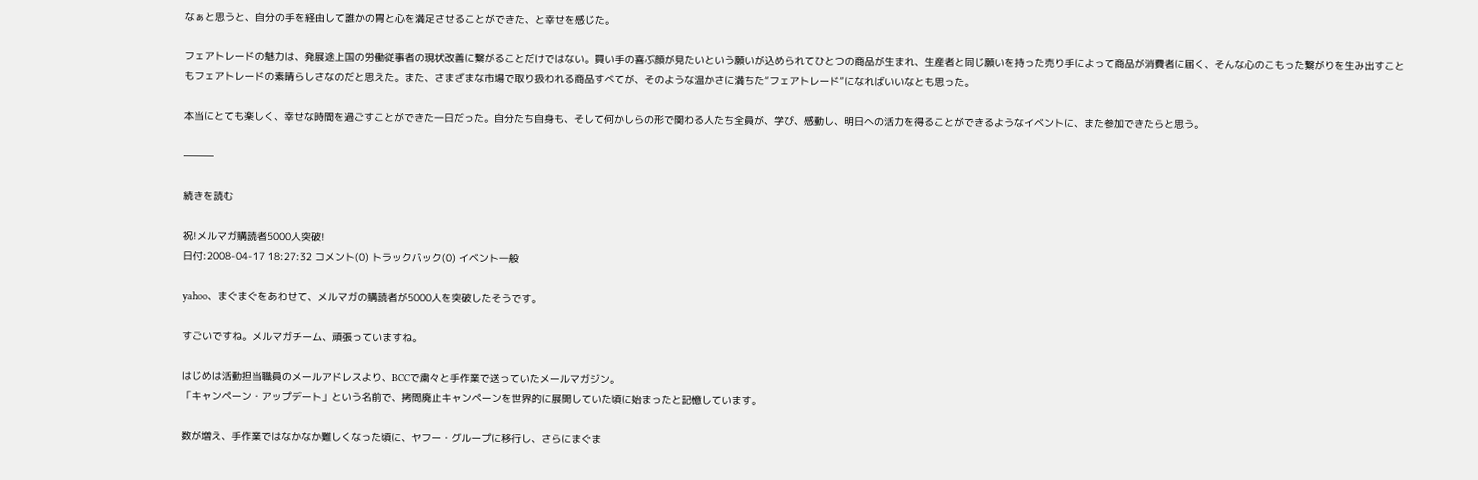なぁと思うと、自分の手を経由して誰かの胃と心を満足させることができた、と幸せを感じた。

フェアトレードの魅力は、発展途上国の労働従事者の現状改善に繋がることだけではない。買い手の喜ぶ顔が見たいという願いが込められてひとつの商品が生まれ、生産者と同じ願いを持った売り手によって商品が消費者に届く、そんな心のこもった繋がりを生み出すこともフェアトレードの素晴らしさなのだと思えた。また、さまざまな市場で取り扱われる商品すべてが、そのような温かさに満ちた“フェアトレード”になればいいなとも思った。

本当にとても楽しく、幸せな時間を過ごすことができた一日だった。自分たち自身も、そして何かしらの形で関わる人たち全員が、学び、感動し、明日への活力を得ることができるようなイベントに、また参加できたらと思う。

―――

続きを読む

祝!メルマガ購読者5000人突破!
日付:2008-04-17 18:27:32 コメント(0) トラックバック(0) イベント一般

yahoo、まぐまぐをあわせて、メルマガの購読者が5000人を突破したそうです。

すごいですね。メルマガチーム、頑張っていますね。

はじめは活動担当職員のメールアドレスより、BCCで粛々と手作業で送っていたメールマガジン。
「キャンペーン・アップデート」という名前で、拷問廃止キャンペーンを世界的に展開していた頃に始まったと記憶しています。

数が増え、手作業ではなかなか難しくなった頃に、ヤフー・グループに移行し、さらにまぐま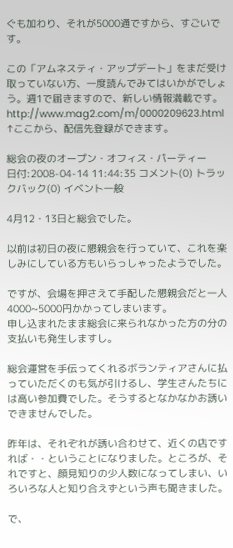ぐも加わり、それが5000通ですから、すごいです。

この「アムネスティ・アップデート」をまだ受け取っていない方、一度読んでみてはいかがでしょう。週1で届きますので、新しい情報満載です。
http://www.mag2.com/m/0000209623.html
↑ここから、配信先登録ができます。

総会の夜のオープン・オフィス・パーティー
日付:2008-04-14 11:44:35 コメント(0) トラックバック(0) イベント一般

4月12・13日と総会でした。

以前は初日の夜に懇親会を行っていて、これを楽しみにしている方もいらっしゃったようでした。

ですが、会場を押さえて手配した懇親会だと一人4000~5000円かかってしまいます。
申し込まれたまま総会に来られなかった方の分の支払いも発生しますし。

総会運営を手伝ってくれるボランティアさんに払っていただくのも気が引けるし、学生さんたちには高い参加費でした。そうするとなかなかお誘いできませんでした。

昨年は、それぞれが誘い合わせて、近くの店ですれば・・ということになりました。ところが、それですと、顔見知りの少人数になってしまい、いろいろな人と知り合えずという声も聞きました。

で、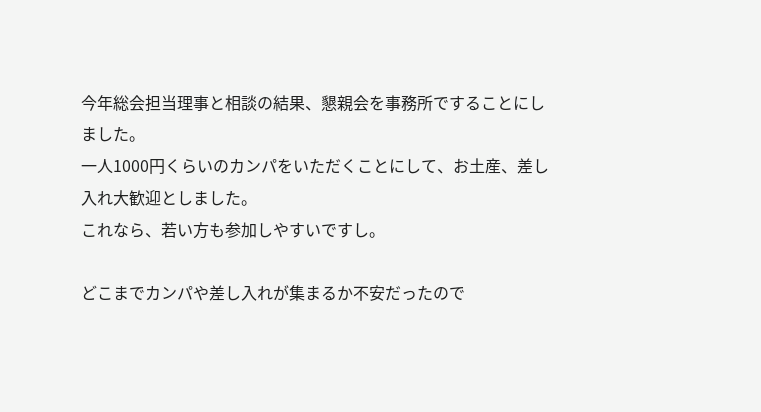今年総会担当理事と相談の結果、懇親会を事務所ですることにしました。
一人1000円くらいのカンパをいただくことにして、お土産、差し入れ大歓迎としました。
これなら、若い方も参加しやすいですし。

どこまでカンパや差し入れが集まるか不安だったので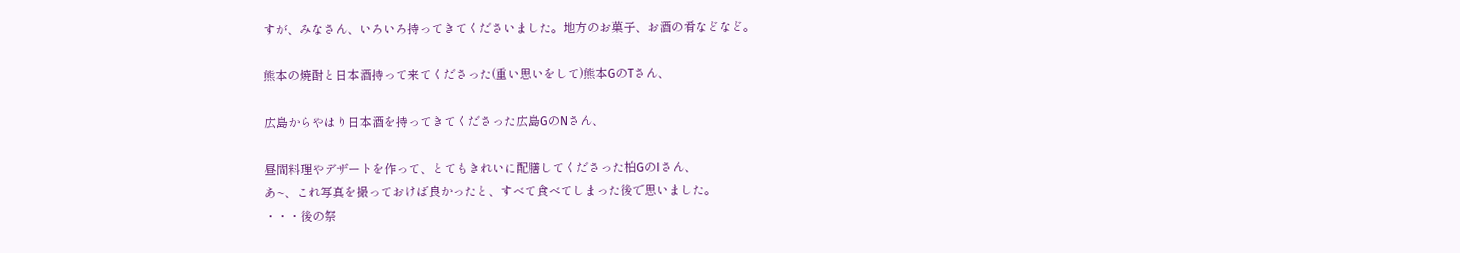すが、みなさん、いろいろ持ってきてくださいました。地方のお菓子、お酒の肴などなど。

熊本の焼酎と日本酒持って来てくださった(重い思いをして)熊本GのTさん、

広島からやはり日本酒を持ってきてくださった広島GのNさん、

昼間料理やデザートを作って、とてもきれいに配膳してくださった柏GのIさん、
あ~、これ写真を撮っておけば良かったと、すべて食べてしまった後で思いました。
・・・後の祭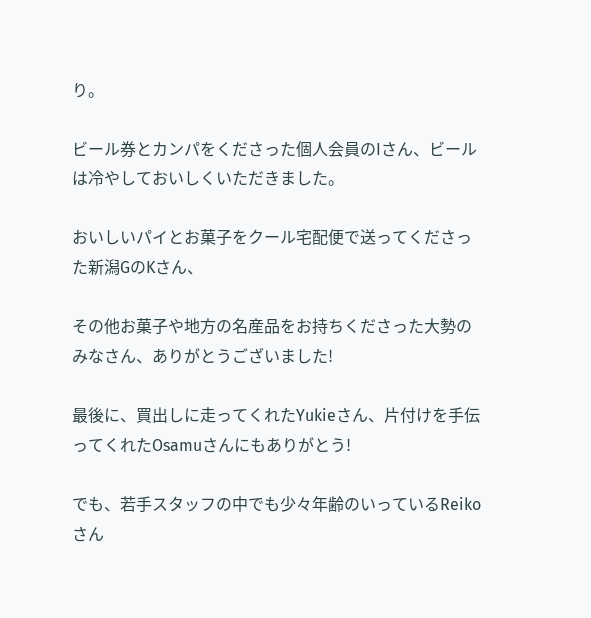り。

ビール券とカンパをくださった個人会員のIさん、ビールは冷やしておいしくいただきました。

おいしいパイとお菓子をクール宅配便で送ってくださった新潟GのKさん、

その他お菓子や地方の名産品をお持ちくださった大勢のみなさん、ありがとうございました!

最後に、買出しに走ってくれたYukieさん、片付けを手伝ってくれたOsamuさんにもありがとう!

でも、若手スタッフの中でも少々年齢のいっているReikoさん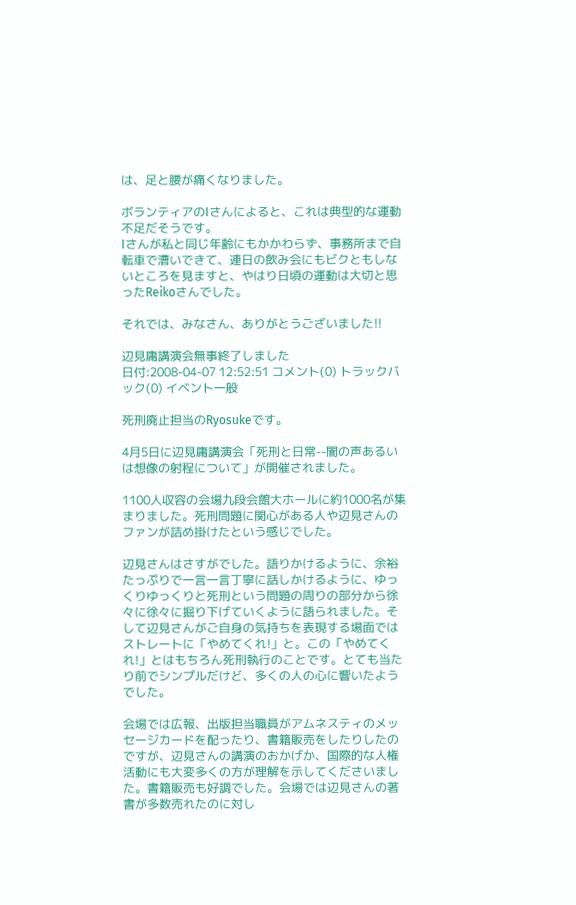は、足と腰が痛くなりました。

ボランティアのIさんによると、これは典型的な運動不足だそうです。
Iさんが私と同じ年齢にもかかわらず、事務所まで自転車で漕いできて、連日の飲み会にもビクともしないところを見ますと、やはり日頃の運動は大切と思ったReikoさんでした。

それでは、みなさん、ありがとうございました!!

辺見庸講演会無事終了しました
日付:2008-04-07 12:52:51 コメント(0) トラックバック(0) イベント一般

死刑廃止担当のRyosukeです。

4月5日に辺見庸講演会「死刑と日常--闇の声あるいは想像の射程について」が開催されました。

1100人収容の会場九段会館大ホールに約1000名が集まりました。死刑問題に関心がある人や辺見さんのファンが詰め掛けたという感じでした。

辺見さんはさすがでした。語りかけるように、余裕たっぷりで一言一言丁寧に話しかけるように、ゆっくりゆっくりと死刑という問題の周りの部分から徐々に徐々に掘り下げていくように語られました。そして辺見さんがご自身の気持ちを表現する場面ではストレートに「やめてくれ!」と。この「やめてくれ!」とはもちろん死刑執行のことです。とても当たり前でシンプルだけど、多くの人の心に響いたようでした。

会場では広報、出版担当職員がアムネスティのメッセージカードを配ったり、書籍販売をしたりしたのですが、辺見さんの講演のおかげか、国際的な人権活動にも大変多くの方が理解を示してくださいました。書籍販売も好調でした。会場では辺見さんの著書が多数売れたのに対し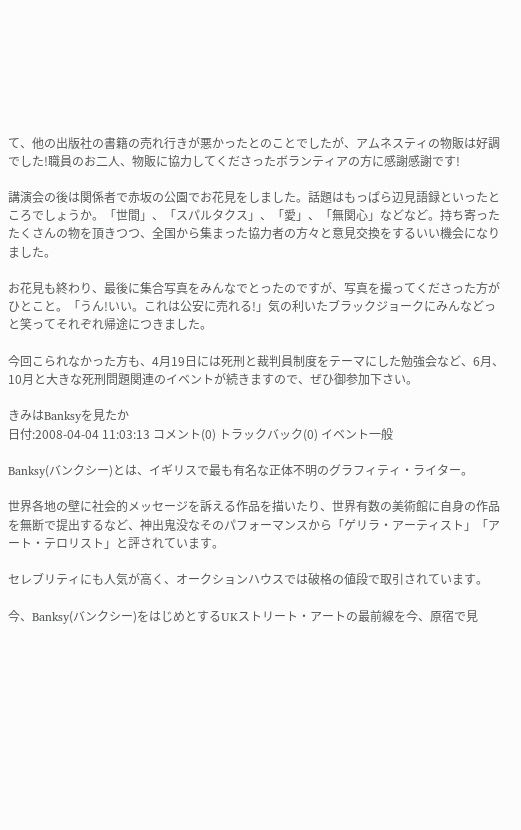て、他の出版社の書籍の売れ行きが悪かったとのことでしたが、アムネスティの物販は好調でした!職員のお二人、物販に協力してくださったボランティアの方に感謝感謝です!

講演会の後は関係者で赤坂の公園でお花見をしました。話題はもっぱら辺見語録といったところでしょうか。「世間」、「スパルタクス」、「愛」、「無関心」などなど。持ち寄ったたくさんの物を頂きつつ、全国から集まった協力者の方々と意見交換をするいい機会になりました。

お花見も終わり、最後に集合写真をみんなでとったのですが、写真を撮ってくださった方がひとこと。「うん!いい。これは公安に売れる!」気の利いたブラックジョークにみんなどっと笑ってそれぞれ帰途につきました。

今回こられなかった方も、4月19日には死刑と裁判員制度をテーマにした勉強会など、6月、10月と大きな死刑問題関連のイベントが続きますので、ぜひ御参加下さい。

きみはBanksyを見たか
日付:2008-04-04 11:03:13 コメント(0) トラックバック(0) イベント一般

Banksy(バンクシー)とは、イギリスで最も有名な正体不明のグラフィティ・ライター。

世界各地の壁に社会的メッセージを訴える作品を描いたり、世界有数の美術館に自身の作品を無断で提出するなど、神出鬼没なそのパフォーマンスから「ゲリラ・アーティスト」「アート・テロリスト」と評されています。

セレブリティにも人気が高く、オークションハウスでは破格の値段で取引されています。

今、Banksy(バンクシー)をはじめとするUKストリート・アートの最前線を今、原宿で見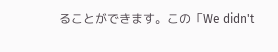ることができます。この「We didn't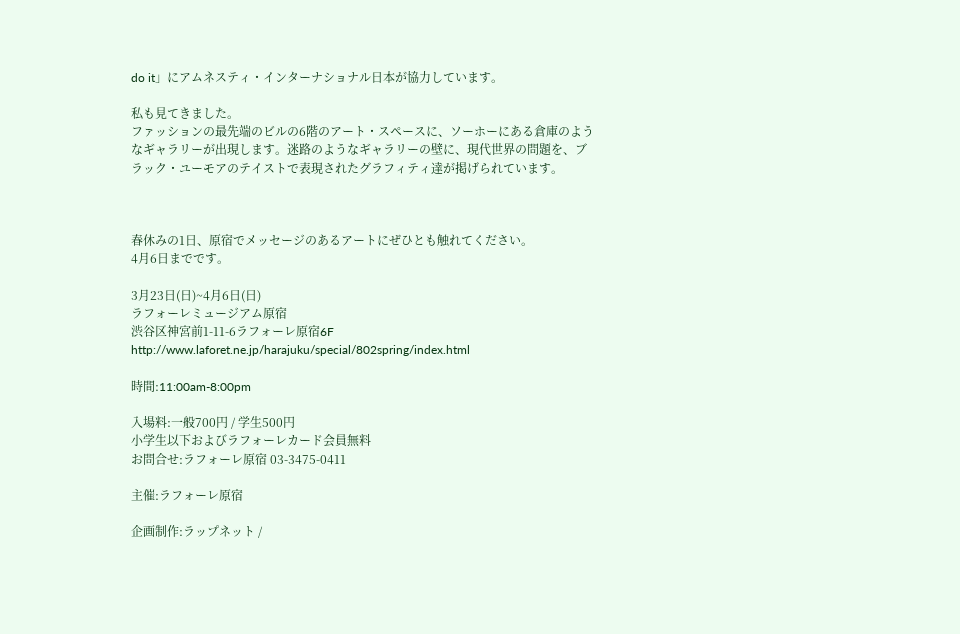do it」にアムネスティ・インターナショナル日本が協力しています。

私も見てきました。
ファッションの最先端のビルの6階のアート・スペースに、ソーホーにある倉庫のようなギャラリーが出現します。迷路のようなギャラリーの壁に、現代世界の問題を、ブラック・ユーモアのテイストで表現されたグラフィティ達が掲げられています。



春休みの1日、原宿でメッセージのあるアートにぜひとも触れてください。
4月6日までです。

3月23日(日)~4月6日(日)
ラフォーレミュージアム原宿
渋谷区神宮前1-11-6ラフォーレ原宿6F
http://www.laforet.ne.jp/harajuku/special/802spring/index.html

時間:11:00am-8:00pm

入場料:一般700円 / 学生500円
小学生以下およびラフォーレカード会員無料
お問合せ:ラフォーレ原宿 03-3475-0411

主催:ラフォーレ原宿

企画制作:ラップネット /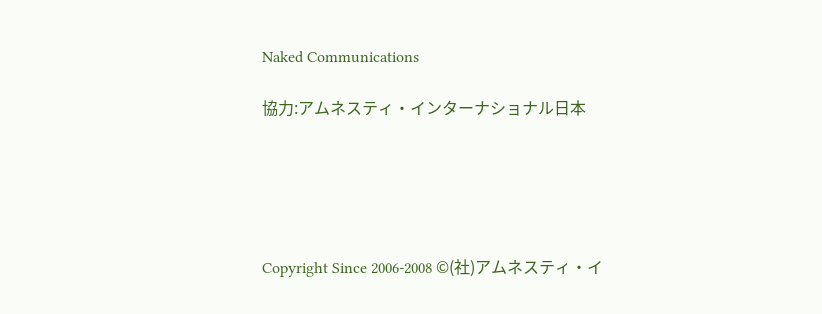Naked Communications

協力:アムネスティ・インターナショナル日本





Copyright Since 2006-2008 ©(社)アムネスティ・イ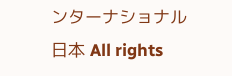ンターナショナル日本 All rights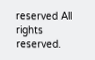reserved All rights reserved.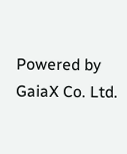Powered by GaiaX Co. Ltd.